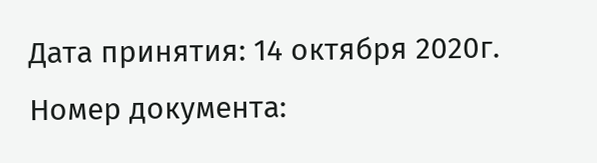Дата принятия: 14 октября 2020г.
Номер документа: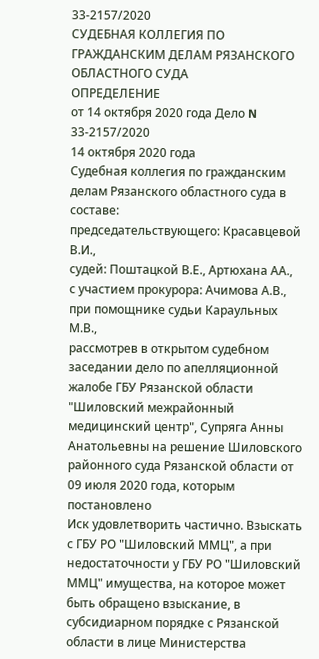33-2157/2020
СУДЕБНАЯ КОЛЛЕГИЯ ПО ГРАЖДАНСКИМ ДЕЛАМ РЯЗАНСКОГО ОБЛАСТНОГО СУДА
ОПРЕДЕЛЕНИЕ
от 14 октября 2020 года Дело N 33-2157/2020
14 октября 2020 года
Судебная коллегия по гражданским делам Рязанского областного суда в составе:
председательствующего: Красавцевой В.И.,
судей: Поштацкой В.Е., Артюхана АА.,
с участием прокурора: Ачимова А.В.,
при помощнике судьи Караульных М.В.,
рассмотрев в открытом судебном заседании дело по апелляционной жалобе ГБУ Рязанской области "Шиловский межрайонный медицинский центр", Супряга Анны Анатольевны на решение Шиловского районного суда Рязанской области от 09 июля 2020 года, которым постановлено
Иск удовлетворить частично. Взыскать с ГБУ РО "Шиловский ММЦ", а при недостаточности у ГБУ РО "Шиловский ММЦ" имущества, на которое может быть обращено взыскание, в субсидиарном порядке с Рязанской области в лице Министерства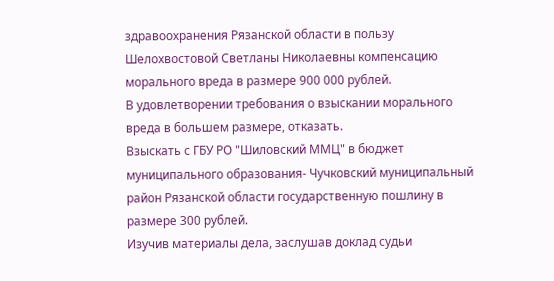здравоохранения Рязанской области в пользу Шелохвостовой Светланы Николаевны компенсацию морального вреда в размере 900 000 рублей.
В удовлетворении требования о взыскании морального вреда в большем размере, отказать.
Взыскать с ГБУ РО "Шиловский ММЦ" в бюджет муниципального образования- Чучковский муниципальный район Рязанской области государственную пошлину в размере 300 рублей.
Изучив материалы дела, заслушав доклад судьи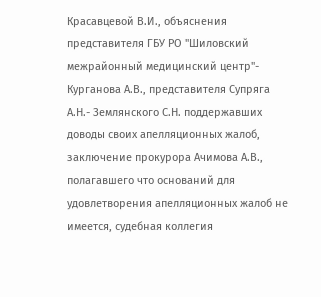Красавцевой В.И., объяснения представителя ГБУ РО "Шиловский межрайонный медицинский центр"- Курганова А.В., представителя Супряга А.Н.- Землянского С.Н. поддержавших доводы своих апелляционных жалоб, заключение прокурора Ачимова А.В., полагавшего что оснований для удовлетворения апелляционных жалоб не имеется, судебная коллегия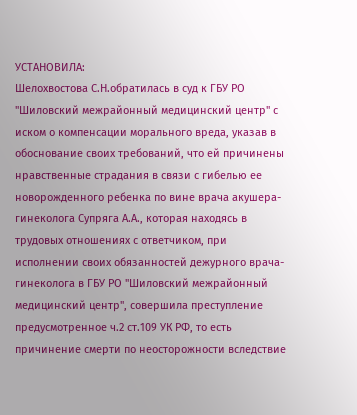УСТАНОВИЛА:
Шелохвостова С.Н.обратилась в суд к ГБУ РО "Шиловский межрайонный медицинский центр" с иском о компенсации морального вреда, указав в обоснование своих требований, что ей причинены нравственные страдания в связи с гибелью ее новорожденного ребенка по вине врача акушера-гинеколога Супряга А.А., которая находясь в трудовых отношениях с ответчиком, при исполнении своих обязанностей дежурного врача-гинеколога в ГБУ РО "Шиловский межрайонный медицинский центр", совершила преступление предусмотренное ч.2 ст.109 УК РФ, то есть причинение смерти по неосторожности вследствие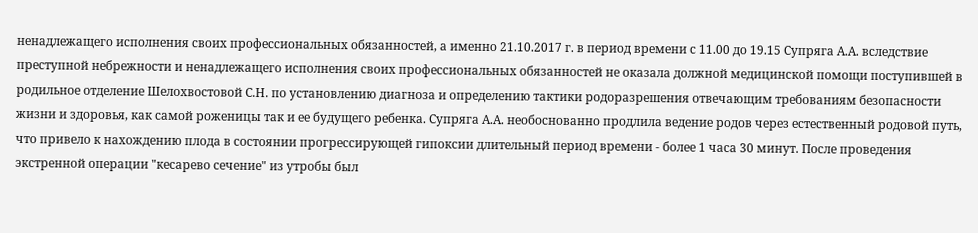ненадлежащего исполнения своих профессиональных обязанностей, а именно 21.10.2017 г. в период времени с 11.00 до 19.15 Супряга А.А. вследствие преступной небрежности и ненадлежащего исполнения своих профессиональных обязанностей не оказала должной медицинской помощи поступившей в родильное отделение Шелохвостовой С.Н. по установлению диагноза и определению тактики родоразрешения отвечающим требованиям безопасности жизни и здоровья, как самой роженицы так и ее будущего ребенка. Супряга А.А. необоснованно продлила ведение родов через естественный родовой путь, что привело к нахождению плода в состоянии прогрессирующей гипоксии длительный период времени - более 1 часа 30 минут. После проведения экстренной операции "кесарево сечение" из утробы был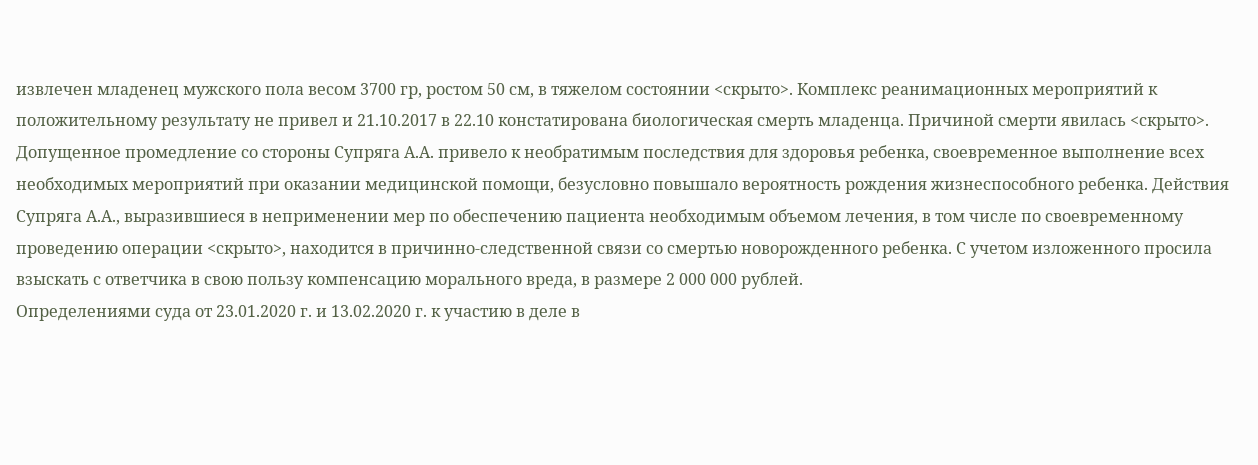извлечен младенец мужского пола весом 3700 гр, ростом 50 см, в тяжелом состоянии <скрыто>. Комплекс реанимационных мероприятий к положительному результату не привел и 21.10.2017 в 22.10 констатирована биологическая смерть младенца. Причиной смерти явилась <скрыто>. Допущенное промедление со стороны Супряга А.А. привело к необратимым последствия для здоровья ребенка, своевременное выполнение всех необходимых мероприятий при оказании медицинской помощи, безусловно повышало вероятность рождения жизнеспособного ребенка. Действия Супряга А.А., выразившиеся в неприменении мер по обеспечению пациента необходимым объемом лечения, в том числе по своевременному проведению операции <скрыто>, находится в причинно-следственной связи со смертью новорожденного ребенка. С учетом изложенного просила взыскать с ответчика в свою пользу компенсацию морального вреда, в размере 2 000 000 рублей.
Определениями суда от 23.01.2020 г. и 13.02.2020 г. к участию в деле в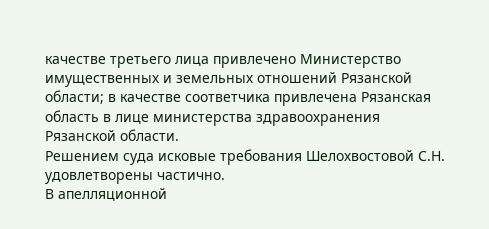качестве третьего лица привлечено Министерство имущественных и земельных отношений Рязанской области; в качестве соответчика привлечена Рязанская область в лице министерства здравоохранения Рязанской области.
Решением суда исковые требования Шелохвостовой С.Н. удовлетворены частично.
В апелляционной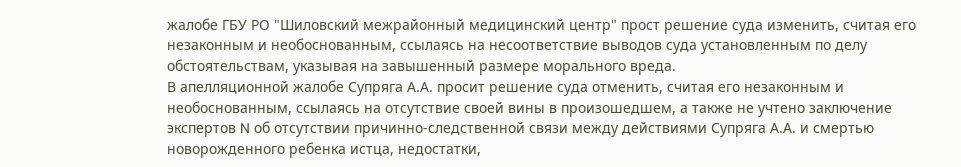жалобе ГБУ РО "Шиловский межрайонный медицинский центр" прост решение суда изменить, считая его незаконным и необоснованным, ссылаясь на несоответствие выводов суда установленным по делу обстоятельствам, указывая на завышенный размере морального вреда.
В апелляционной жалобе Супряга А.А. просит решение суда отменить, считая его незаконным и необоснованным, ссылаясь на отсутствие своей вины в произошедшем, а также не учтено заключение экспертов N об отсутствии причинно-следственной связи между действиями Супряга А.А. и смертью новорожденного ребенка истца, недостатки,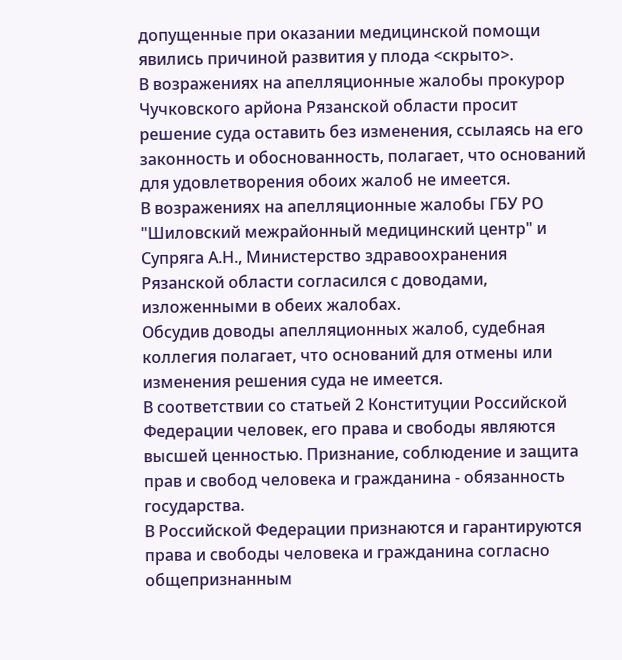допущенные при оказании медицинской помощи явились причиной развития у плода <скрыто>.
В возражениях на апелляционные жалобы прокурор Чучковского арйона Рязанской области просит решение суда оставить без изменения, ссылаясь на его законность и обоснованность, полагает, что оснований для удовлетворения обоих жалоб не имеется.
В возражениях на апелляционные жалобы ГБУ РО "Шиловский межрайонный медицинский центр" и Супряга А.Н., Министерство здравоохранения Рязанской области согласился с доводами, изложенными в обеих жалобах.
Обсудив доводы апелляционных жалоб, судебная коллегия полагает, что оснований для отмены или изменения решения суда не имеется.
В соответствии со статьей 2 Конституции Российской Федерации человек, его права и свободы являются высшей ценностью. Признание, соблюдение и защита прав и свобод человека и гражданина - обязанность государства.
В Российской Федерации признаются и гарантируются права и свободы человека и гражданина согласно общепризнанным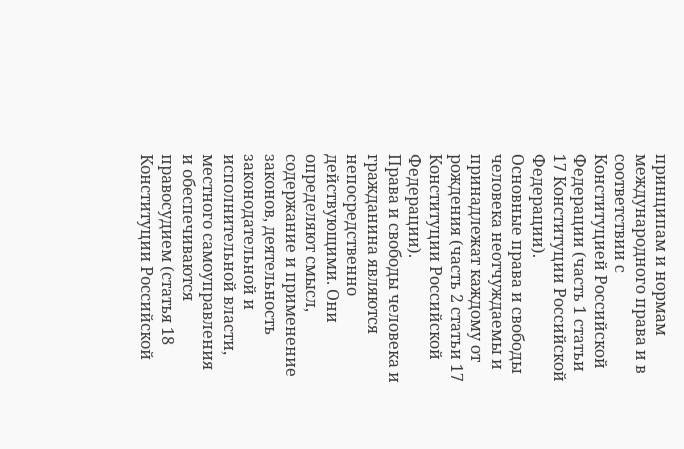принципам и нормам международного права и в соответствии с Конституцией Российской Федерации (часть 1 статьи 17 Конституции Российской Федерации).
Основные права и свободы человека неотчуждаемы и принадлежат каждому от рождения (часть 2 статьи 17 Конституции Российской Федерации).
Права и свободы человека и гражданина являются непосредственно действующими. Они определяют смысл, содержание и применение законов, деятельность законодательной и исполнительной власти, местного самоуправления и обеспечиваются правосудием (статья 18 Конституции Российской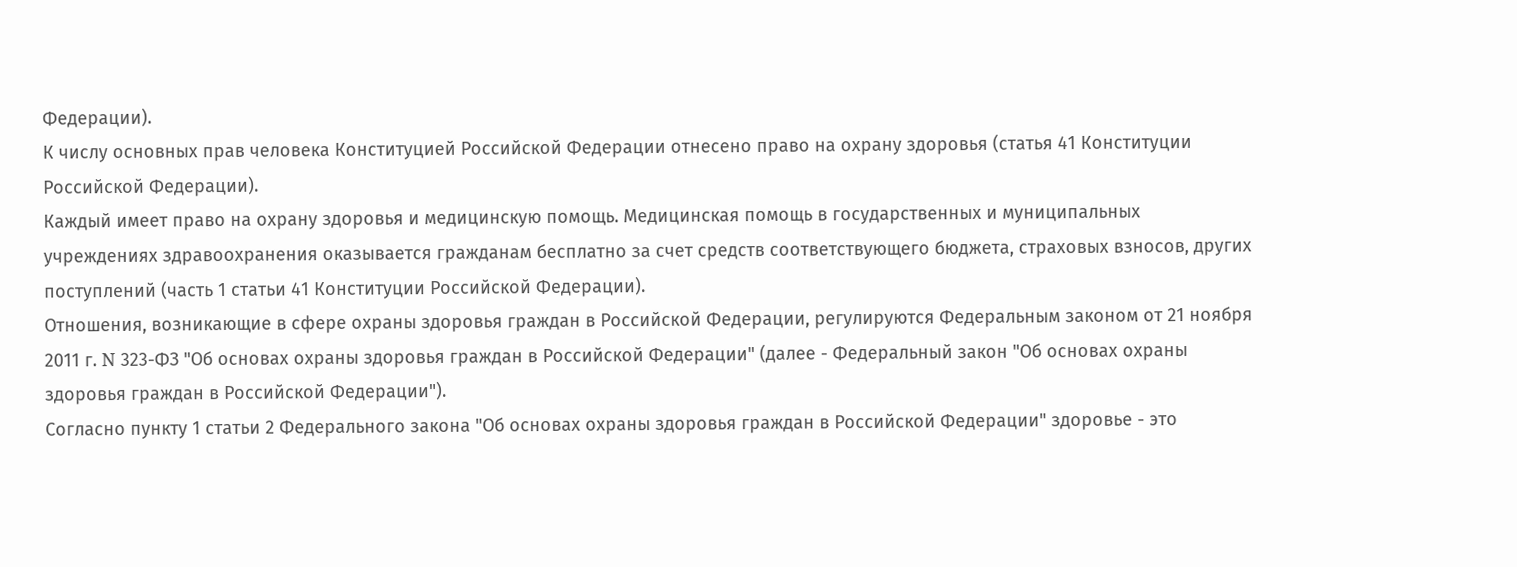Федерации).
К числу основных прав человека Конституцией Российской Федерации отнесено право на охрану здоровья (статья 41 Конституции Российской Федерации).
Каждый имеет право на охрану здоровья и медицинскую помощь. Медицинская помощь в государственных и муниципальных учреждениях здравоохранения оказывается гражданам бесплатно за счет средств соответствующего бюджета, страховых взносов, других поступлений (часть 1 статьи 41 Конституции Российской Федерации).
Отношения, возникающие в сфере охраны здоровья граждан в Российской Федерации, регулируются Федеральным законом от 21 ноября 2011 г. N 323-ФЗ "Об основах охраны здоровья граждан в Российской Федерации" (далее - Федеральный закон "Об основах охраны здоровья граждан в Российской Федерации").
Согласно пункту 1 статьи 2 Федерального закона "Об основах охраны здоровья граждан в Российской Федерации" здоровье - это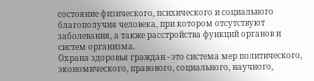состояние физического, психического и социального благополучия человека, при котором отсутствуют заболевания, а также расстройства функций органов и систем организма.
Охрана здоровья граждан - это система мер политического, экономического, правового, социального, научного,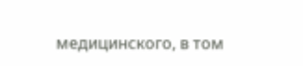медицинского, в том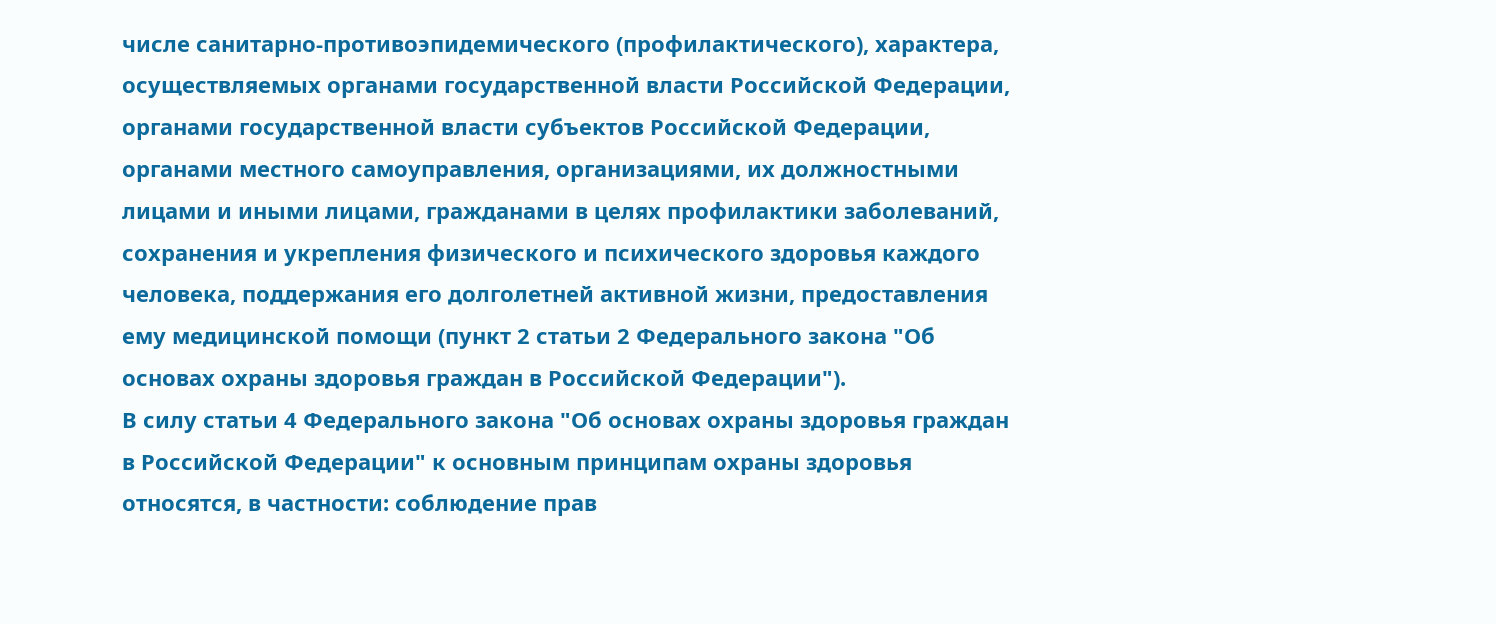числе санитарно-противоэпидемического (профилактического), характера, осуществляемых органами государственной власти Российской Федерации, органами государственной власти субъектов Российской Федерации, органами местного самоуправления, организациями, их должностными лицами и иными лицами, гражданами в целях профилактики заболеваний, сохранения и укрепления физического и психического здоровья каждого человека, поддержания его долголетней активной жизни, предоставления ему медицинской помощи (пункт 2 статьи 2 Федерального закона "Об основах охраны здоровья граждан в Российской Федерации").
В силу статьи 4 Федерального закона "Об основах охраны здоровья граждан в Российской Федерации" к основным принципам охраны здоровья относятся, в частности: соблюдение прав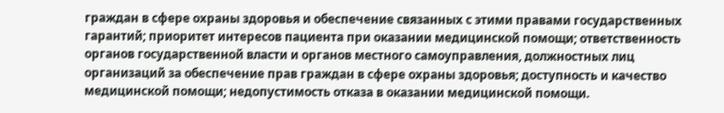граждан в сфере охраны здоровья и обеспечение связанных с этими правами государственных гарантий; приоритет интересов пациента при оказании медицинской помощи; ответственность органов государственной власти и органов местного самоуправления, должностных лиц организаций за обеспечение прав граждан в сфере охраны здоровья; доступность и качество медицинской помощи; недопустимость отказа в оказании медицинской помощи.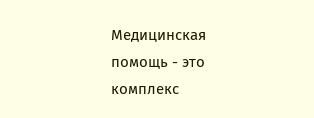Медицинская помощь - это комплекс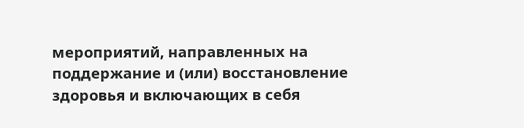мероприятий, направленных на поддержание и (или) восстановление здоровья и включающих в себя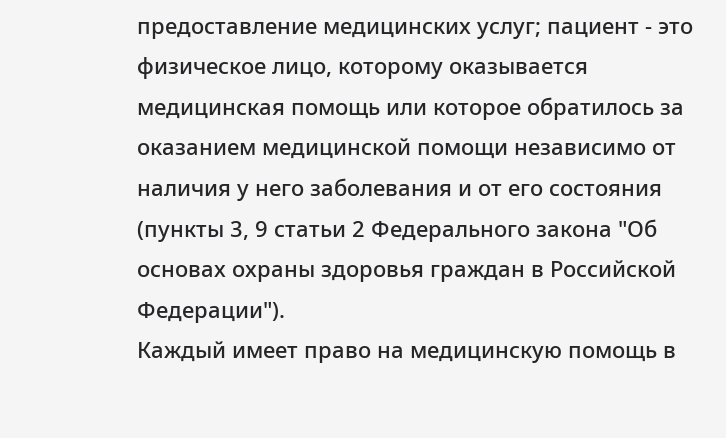предоставление медицинских услуг; пациент - это физическое лицо, которому оказывается медицинская помощь или которое обратилось за оказанием медицинской помощи независимо от наличия у него заболевания и от его состояния (пункты 3, 9 статьи 2 Федерального закона "Об основах охраны здоровья граждан в Российской Федерации").
Каждый имеет право на медицинскую помощь в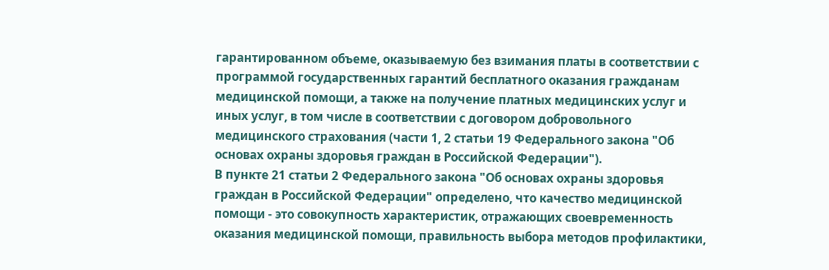гарантированном объеме, оказываемую без взимания платы в соответствии с программой государственных гарантий бесплатного оказания гражданам медицинской помощи, а также на получение платных медицинских услуг и иных услуг, в том числе в соответствии с договором добровольного медицинского страхования (части 1, 2 статьи 19 Федерального закона "Об основах охраны здоровья граждан в Российской Федерации").
В пункте 21 статьи 2 Федерального закона "Об основах охраны здоровья граждан в Российской Федерации" определено, что качество медицинской помощи - это совокупность характеристик, отражающих своевременность оказания медицинской помощи, правильность выбора методов профилактики,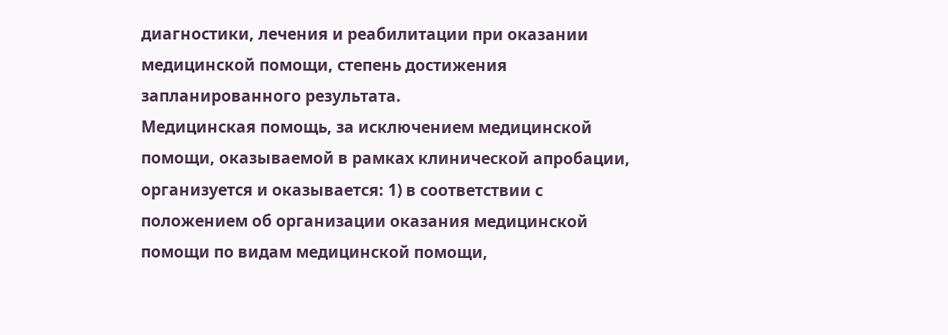диагностики, лечения и реабилитации при оказании медицинской помощи, степень достижения запланированного результата.
Медицинская помощь, за исключением медицинской помощи, оказываемой в рамках клинической апробации, организуется и оказывается: 1) в соответствии с положением об организации оказания медицинской помощи по видам медицинской помощи,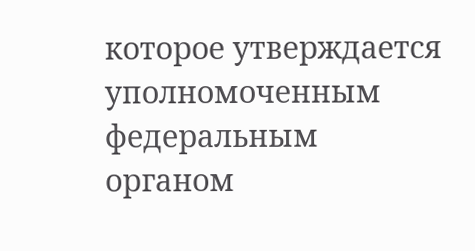которое утверждается уполномоченным федеральным органом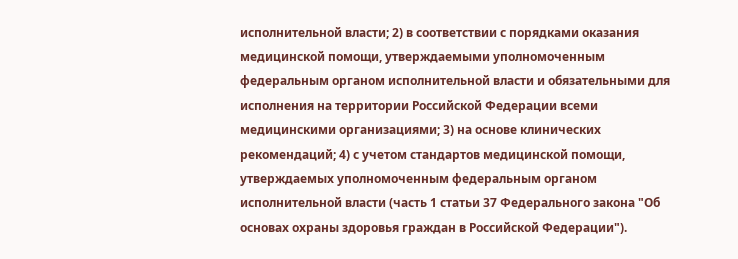исполнительной власти; 2) в соответствии с порядками оказания медицинской помощи, утверждаемыми уполномоченным федеральным органом исполнительной власти и обязательными для исполнения на территории Российской Федерации всеми медицинскими организациями; 3) на основе клинических рекомендаций; 4) с учетом стандартов медицинской помощи, утверждаемых уполномоченным федеральным органом исполнительной власти (часть 1 статьи 37 Федерального закона "Об основах охраны здоровья граждан в Российской Федерации").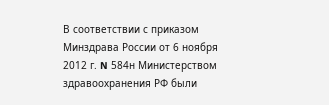В соответствии с приказом Минздрава России от 6 ноября 2012 г. N 584н Министерством здравоохранения РФ были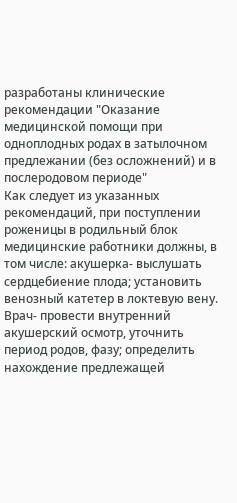разработаны клинические рекомендации "Оказание медицинской помощи при одноплодных родах в затылочном предлежании (без осложнений) и в послеродовом периоде"
Как следует из указанных рекомендаций, при поступлении роженицы в родильный блок медицинские работники должны, в том числе: акушерка- выслушать сердцебиение плода; установить венозный катетер в локтевую вену. Врач- провести внутренний акушерский осмотр, уточнить период родов, фазу; определить нахождение предлежащей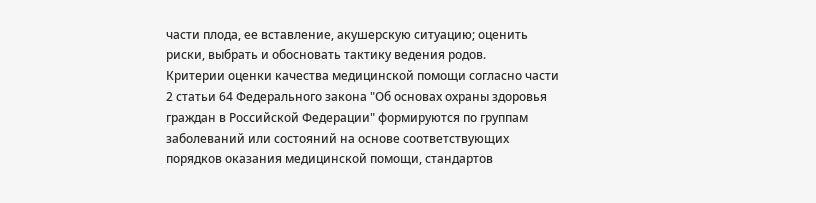части плода, ее вставление, акушерскую ситуацию; оценить риски, выбрать и обосновать тактику ведения родов.
Критерии оценки качества медицинской помощи согласно части 2 статьи 64 Федерального закона "Об основах охраны здоровья граждан в Российской Федерации" формируются по группам заболеваний или состояний на основе соответствующих порядков оказания медицинской помощи, стандартов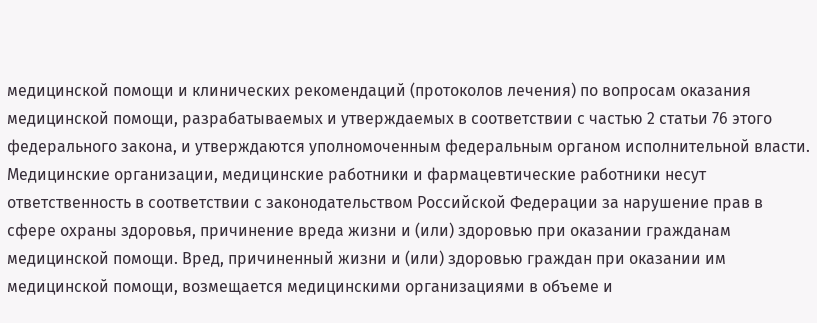медицинской помощи и клинических рекомендаций (протоколов лечения) по вопросам оказания медицинской помощи, разрабатываемых и утверждаемых в соответствии с частью 2 статьи 76 этого федерального закона, и утверждаются уполномоченным федеральным органом исполнительной власти.
Медицинские организации, медицинские работники и фармацевтические работники несут ответственность в соответствии с законодательством Российской Федерации за нарушение прав в сфере охраны здоровья, причинение вреда жизни и (или) здоровью при оказании гражданам медицинской помощи. Вред, причиненный жизни и (или) здоровью граждан при оказании им медицинской помощи, возмещается медицинскими организациями в объеме и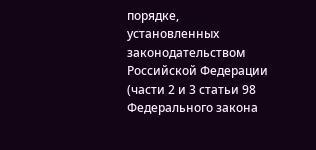порядке, установленных законодательством Российской Федерации (части 2 и 3 статьи 98 Федерального закона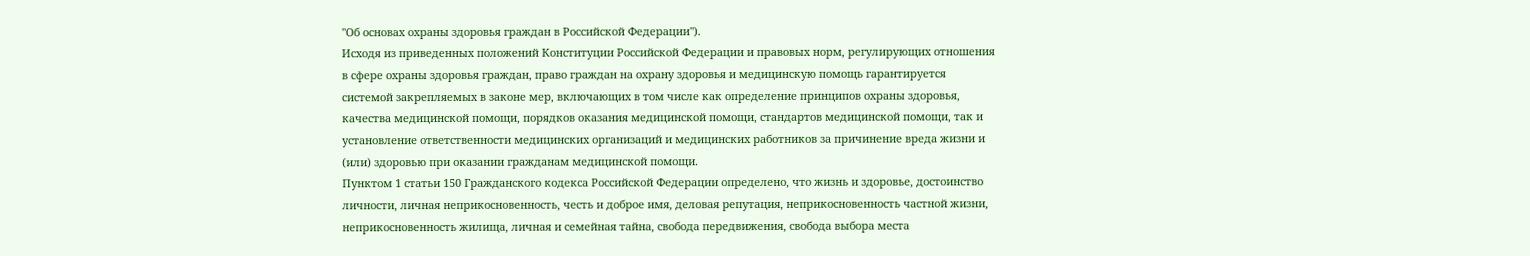"Об основах охраны здоровья граждан в Российской Федерации").
Исходя из приведенных положений Конституции Российской Федерации и правовых норм, регулирующих отношения в сфере охраны здоровья граждан, право граждан на охрану здоровья и медицинскую помощь гарантируется системой закрепляемых в законе мер, включающих в том числе как определение принципов охраны здоровья, качества медицинской помощи, порядков оказания медицинской помощи, стандартов медицинской помощи, так и установление ответственности медицинских организаций и медицинских работников за причинение вреда жизни и (или) здоровью при оказании гражданам медицинской помощи.
Пунктом 1 статьи 150 Гражданского кодекса Российской Федерации определено, что жизнь и здоровье, достоинство личности, личная неприкосновенность, честь и доброе имя, деловая репутация, неприкосновенность частной жизни, неприкосновенность жилища, личная и семейная тайна, свобода передвижения, свобода выбора места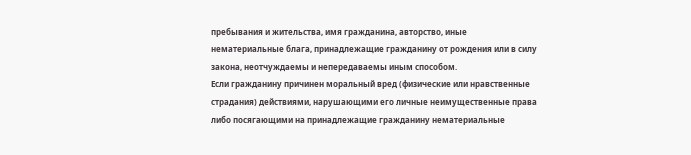пребывания и жительства, имя гражданина, авторство, иные нематериальные блага, принадлежащие гражданину от рождения или в силу закона, неотчуждаемы и непередаваемы иным способом.
Если гражданину причинен моральный вред (физические или нравственные страдания) действиями, нарушающими его личные неимущественные права либо посягающими на принадлежащие гражданину нематериальные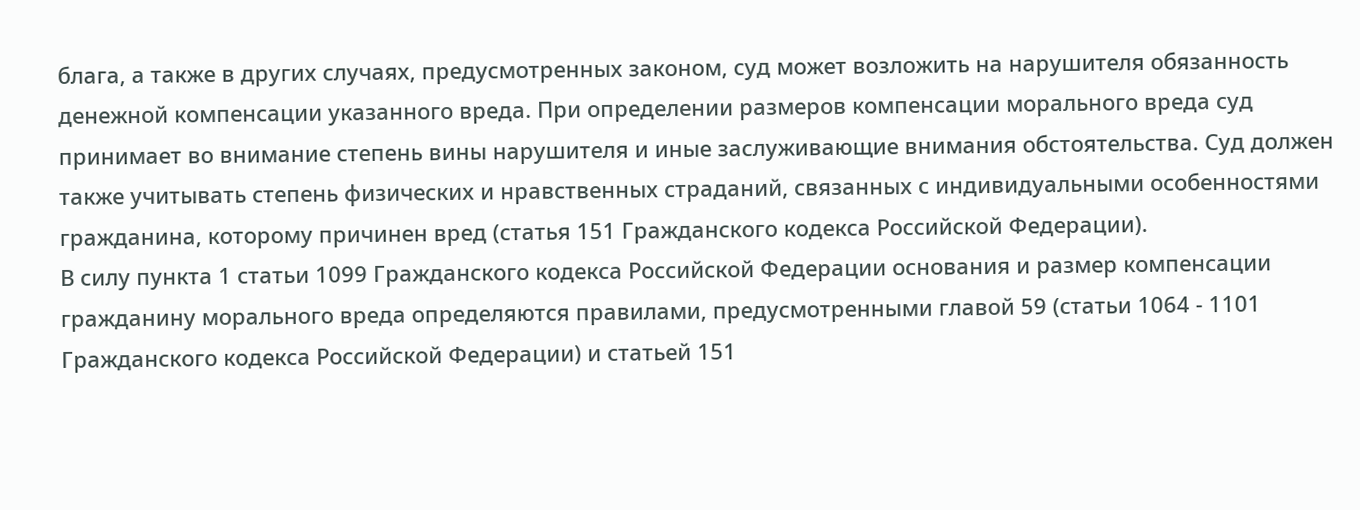блага, а также в других случаях, предусмотренных законом, суд может возложить на нарушителя обязанность денежной компенсации указанного вреда. При определении размеров компенсации морального вреда суд принимает во внимание степень вины нарушителя и иные заслуживающие внимания обстоятельства. Суд должен также учитывать степень физических и нравственных страданий, связанных с индивидуальными особенностями гражданина, которому причинен вред (статья 151 Гражданского кодекса Российской Федерации).
В силу пункта 1 статьи 1099 Гражданского кодекса Российской Федерации основания и размер компенсации гражданину морального вреда определяются правилами, предусмотренными главой 59 (статьи 1064 - 1101 Гражданского кодекса Российской Федерации) и статьей 151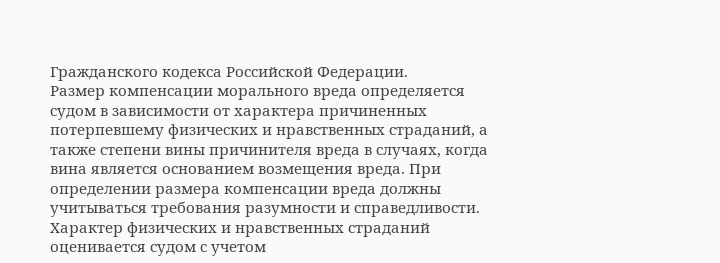Гражданского кодекса Российской Федерации.
Размер компенсации морального вреда определяется судом в зависимости от характера причиненных потерпевшему физических и нравственных страданий, а также степени вины причинителя вреда в случаях, когда вина является основанием возмещения вреда. При определении размера компенсации вреда должны учитываться требования разумности и справедливости. Характер физических и нравственных страданий оценивается судом с учетом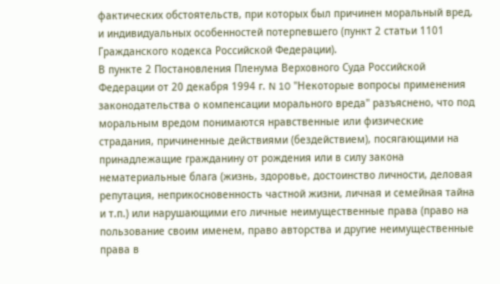фактических обстоятельств, при которых был причинен моральный вред, и индивидуальных особенностей потерпевшего (пункт 2 статьи 1101 Гражданского кодекса Российской Федерации).
В пункте 2 Постановления Пленума Верховного Суда Российской Федерации от 20 декабря 1994 г. N 10 "Некоторые вопросы применения законодательства о компенсации морального вреда" разъяснено, что под моральным вредом понимаются нравственные или физические страдания, причиненные действиями (бездействием), посягающими на принадлежащие гражданину от рождения или в силу закона нематериальные блага (жизнь, здоровье, достоинство личности, деловая репутация, неприкосновенность частной жизни, личная и семейная тайна и т.п.) или нарушающими его личные неимущественные права (право на пользование своим именем, право авторства и другие неимущественные права в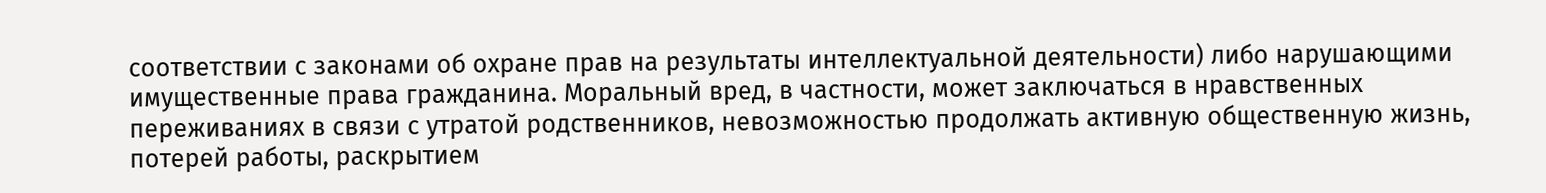соответствии с законами об охране прав на результаты интеллектуальной деятельности) либо нарушающими имущественные права гражданина. Моральный вред, в частности, может заключаться в нравственных переживаниях в связи с утратой родственников, невозможностью продолжать активную общественную жизнь, потерей работы, раскрытием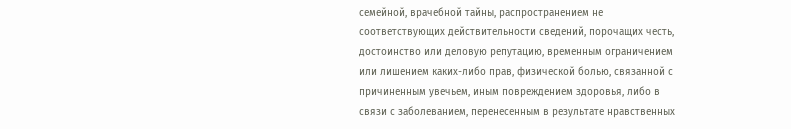семейной, врачебной тайны, распространением не соответствующих действительности сведений, порочащих честь, достоинство или деловую репутацию, временным ограничением или лишением каких-либо прав, физической болью, связанной с причиненным увечьем, иным повреждением здоровья, либо в связи с заболеванием, перенесенным в результате нравственных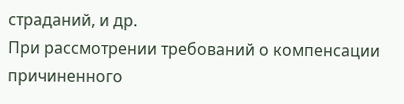страданий, и др.
При рассмотрении требований о компенсации причиненного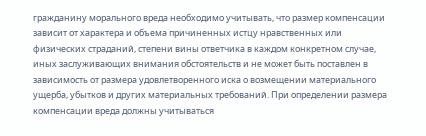гражданину морального вреда необходимо учитывать, что размер компенсации зависит от характера и объема причиненных истцу нравственных или физических страданий, степени вины ответчика в каждом конкретном случае, иных заслуживающих внимания обстоятельств и не может быть поставлен в зависимость от размера удовлетворенного иска о возмещении материального ущерба, убытков и других материальных требований. При определении размера компенсации вреда должны учитываться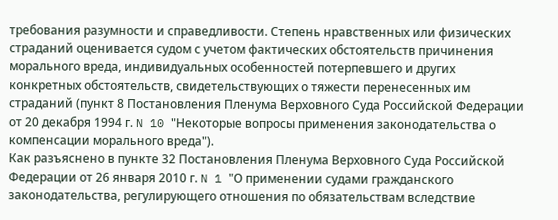требования разумности и справедливости. Степень нравственных или физических страданий оценивается судом с учетом фактических обстоятельств причинения морального вреда, индивидуальных особенностей потерпевшего и других конкретных обстоятельств, свидетельствующих о тяжести перенесенных им страданий (пункт 8 Постановления Пленума Верховного Суда Российской Федерации от 20 декабря 1994 г. N 10 "Некоторые вопросы применения законодательства о компенсации морального вреда").
Как разъяснено в пункте 32 Постановления Пленума Верховного Суда Российской Федерации от 26 января 2010 г. N 1 "О применении судами гражданского законодательства, регулирующего отношения по обязательствам вследствие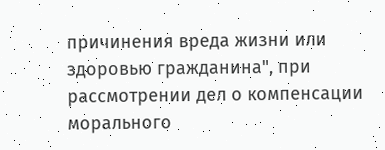причинения вреда жизни или здоровью гражданина", при рассмотрении дел о компенсации морального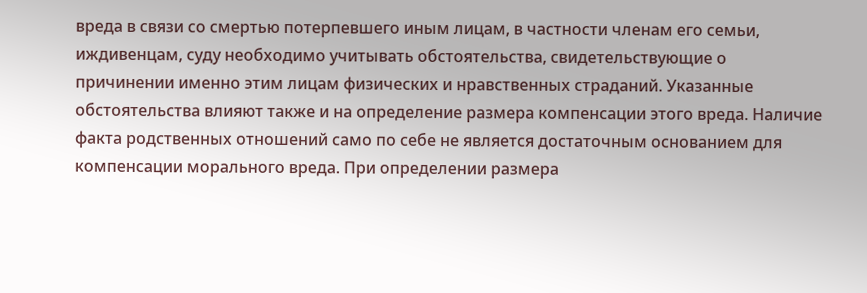вреда в связи со смертью потерпевшего иным лицам, в частности членам его семьи, иждивенцам, суду необходимо учитывать обстоятельства, свидетельствующие о причинении именно этим лицам физических и нравственных страданий. Указанные обстоятельства влияют также и на определение размера компенсации этого вреда. Наличие факта родственных отношений само по себе не является достаточным основанием для компенсации морального вреда. При определении размера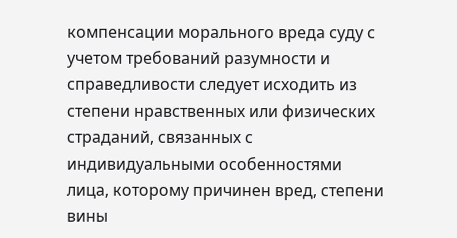компенсации морального вреда суду с учетом требований разумности и справедливости следует исходить из степени нравственных или физических страданий, связанных с индивидуальными особенностями лица, которому причинен вред, степени вины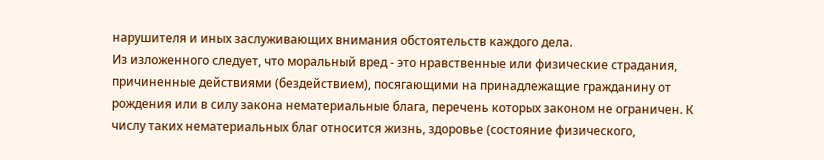нарушителя и иных заслуживающих внимания обстоятельств каждого дела.
Из изложенного следует, что моральный вред - это нравственные или физические страдания, причиненные действиями (бездействием), посягающими на принадлежащие гражданину от рождения или в силу закона нематериальные блага, перечень которых законом не ограничен. К числу таких нематериальных благ относится жизнь, здоровье (состояние физического,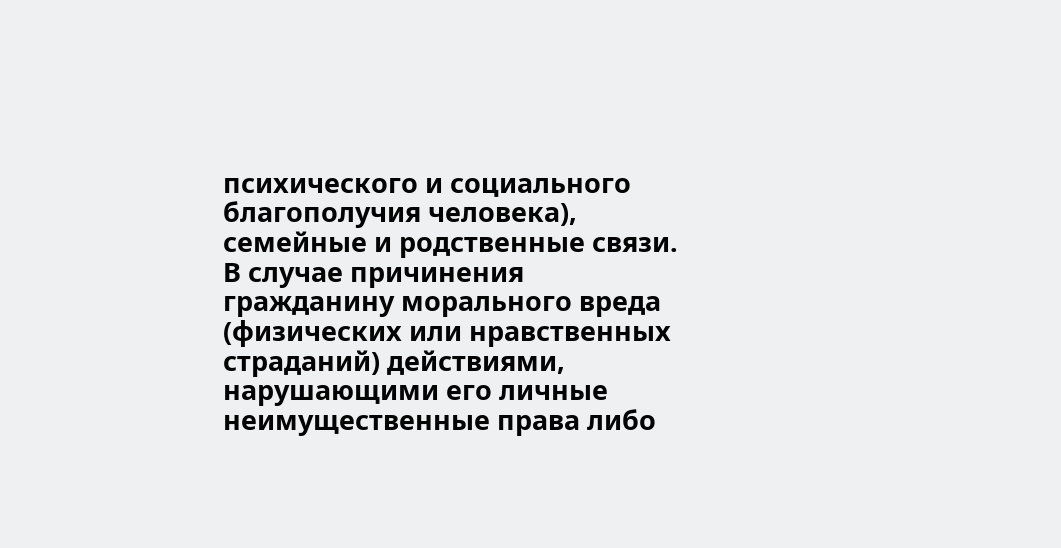психического и социального благополучия человека), семейные и родственные связи. В случае причинения гражданину морального вреда (физических или нравственных страданий) действиями, нарушающими его личные неимущественные права либо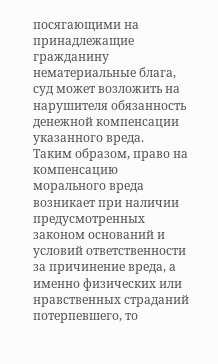посягающими на принадлежащие гражданину нематериальные блага, суд может возложить на нарушителя обязанность денежной компенсации указанного вреда.
Таким образом, право на компенсацию морального вреда возникает при наличии предусмотренных законом оснований и условий ответственности за причинение вреда, а именно физических или нравственных страданий потерпевшего, то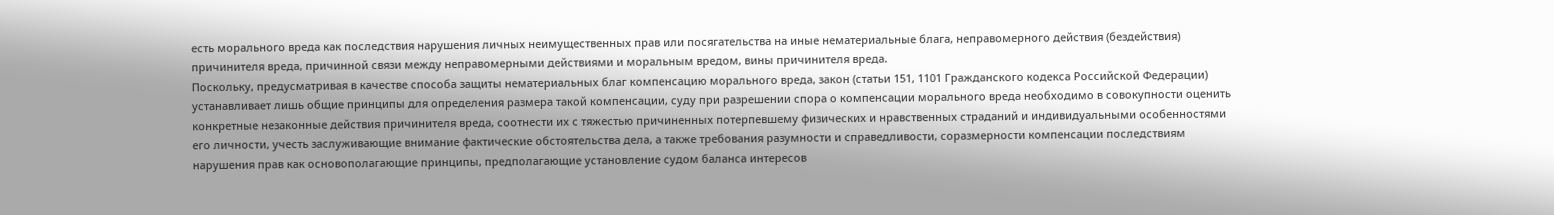есть морального вреда как последствия нарушения личных неимущественных прав или посягательства на иные нематериальные блага, неправомерного действия (бездействия) причинителя вреда, причинной связи между неправомерными действиями и моральным вредом, вины причинителя вреда.
Поскольку, предусматривая в качестве способа защиты нематериальных благ компенсацию морального вреда, закон (статьи 151, 1101 Гражданского кодекса Российской Федерации) устанавливает лишь общие принципы для определения размера такой компенсации, суду при разрешении спора о компенсации морального вреда необходимо в совокупности оценить конкретные незаконные действия причинителя вреда, соотнести их с тяжестью причиненных потерпевшему физических и нравственных страданий и индивидуальными особенностями его личности, учесть заслуживающие внимание фактические обстоятельства дела, а также требования разумности и справедливости, соразмерности компенсации последствиям нарушения прав как основополагающие принципы, предполагающие установление судом баланса интересов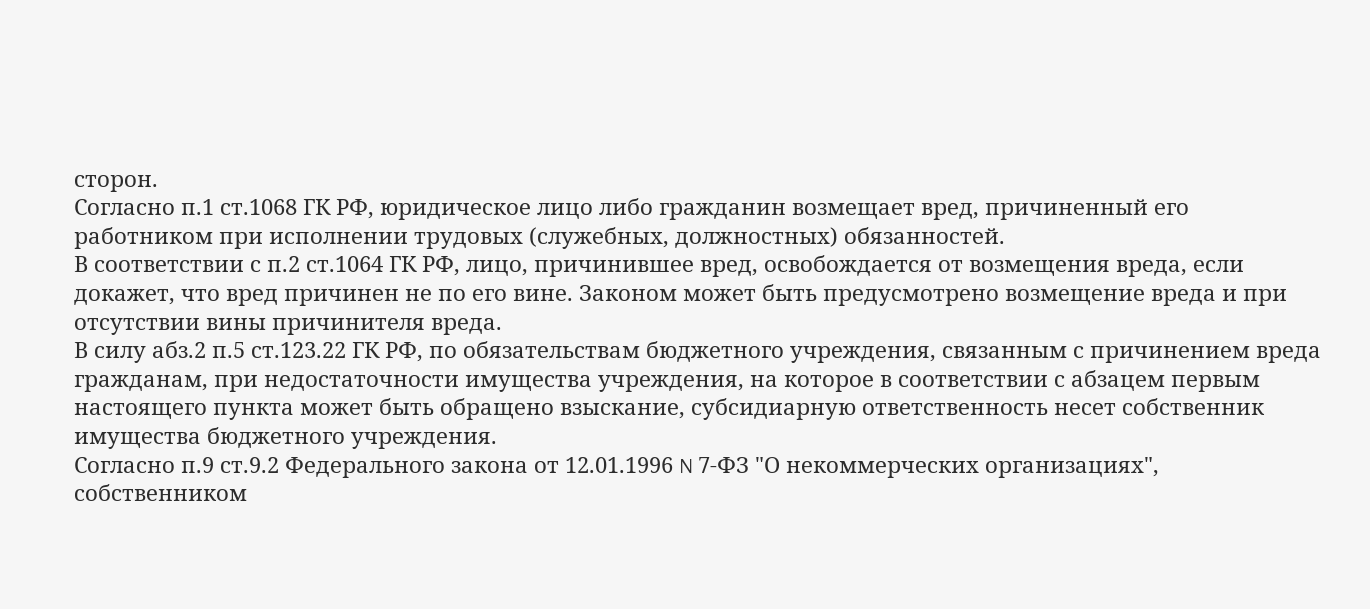сторон.
Согласно п.1 ст.1068 ГК РФ, юридическое лицо либо гражданин возмещает вред, причиненный его работником при исполнении трудовых (служебных, должностных) обязанностей.
В соответствии с п.2 ст.1064 ГК РФ, лицо, причинившее вред, освобождается от возмещения вреда, если докажет, что вред причинен не по его вине. Законом может быть предусмотрено возмещение вреда и при отсутствии вины причинителя вреда.
В силу абз.2 п.5 ст.123.22 ГК РФ, по обязательствам бюджетного учреждения, связанным с причинением вреда гражданам, при недостаточности имущества учреждения, на которое в соответствии с абзацем первым настоящего пункта может быть обращено взыскание, субсидиарную ответственность несет собственник имущества бюджетного учреждения.
Согласно п.9 ст.9.2 Федерального закона от 12.01.1996 N 7-ФЗ "О некоммерческих организациях", собственником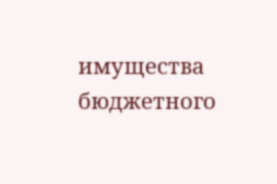имущества бюджетного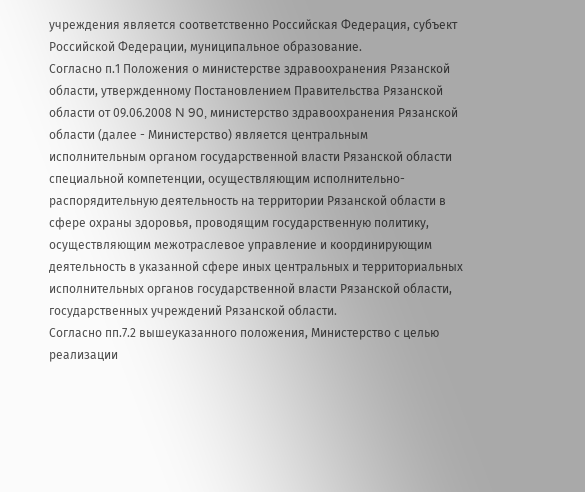учреждения является соответственно Российская Федерация, субъект Российской Федерации, муниципальное образование.
Согласно п.1 Положения о министерстве здравоохранения Рязанской области, утвержденному Постановлением Правительства Рязанской области от 09.06.2008 N 90, министерство здравоохранения Рязанской области (далее - Министерство) является центральным исполнительным органом государственной власти Рязанской области специальной компетенции, осуществляющим исполнительно-распорядительную деятельность на территории Рязанской области в сфере охраны здоровья, проводящим государственную политику, осуществляющим межотраслевое управление и координирующим деятельность в указанной сфере иных центральных и территориальных исполнительных органов государственной власти Рязанской области, государственных учреждений Рязанской области.
Согласно пп.7.2 вышеуказанного положения, Министерство с целью реализации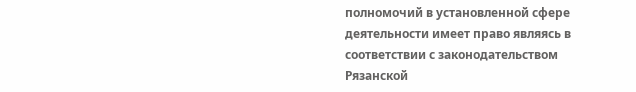полномочий в установленной сфере деятельности имеет право являясь в соответствии с законодательством Рязанской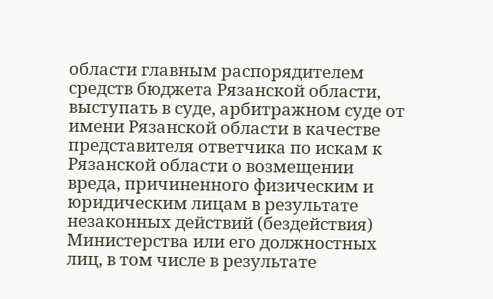области главным распорядителем средств бюджета Рязанской области, выступать в суде, арбитражном суде от имени Рязанской области в качестве представителя ответчика по искам к Рязанской области о возмещении вреда, причиненного физическим и юридическим лицам в результате незаконных действий (бездействия) Министерства или его должностных лиц, в том числе в результате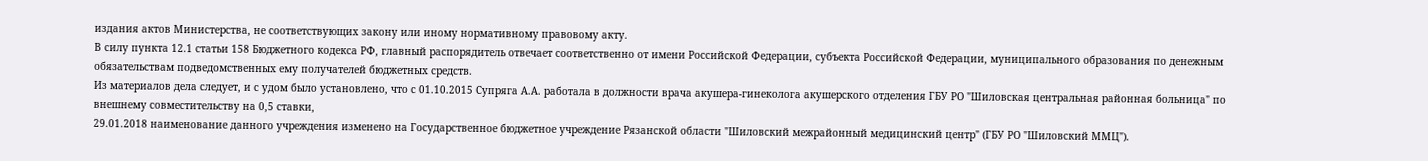издания актов Министерства, не соответствующих закону или иному нормативному правовому акту.
В силу пункта 12.1 статьи 158 Бюджетного кодекса РФ, главный распорядитель отвечает соответственно от имени Российской Федерации, субъекта Российской Федерации, муниципального образования по денежным обязательствам подведомственных ему получателей бюджетных средств.
Из материалов дела следует, и с удом было установлено, что с 01.10.2015 Супряга А.А. работала в должности врача акушера-гинеколога акушерского отделения ГБУ РО "Шиловская центральная районная больница" по внешнему совместительству на 0,5 ставки,
29.01.2018 наименование данного учреждения изменено на Государственное бюджетное учреждение Рязанской области "Шиловский межрайонный медицинский центр" (ГБУ РО "Шиловский ММЦ").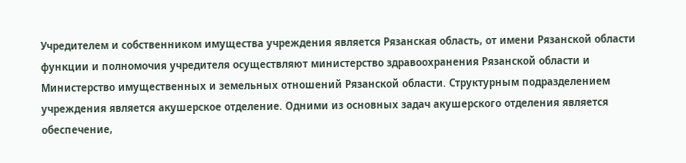Учредителем и собственником имущества учреждения является Рязанская область, от имени Рязанской области функции и полномочия учредителя осуществляют министерство здравоохранения Рязанской области и Министерство имущественных и земельных отношений Рязанской области. Структурным подразделением учреждения является акушерское отделение. Одними из основных задач акушерского отделения является обеспечение,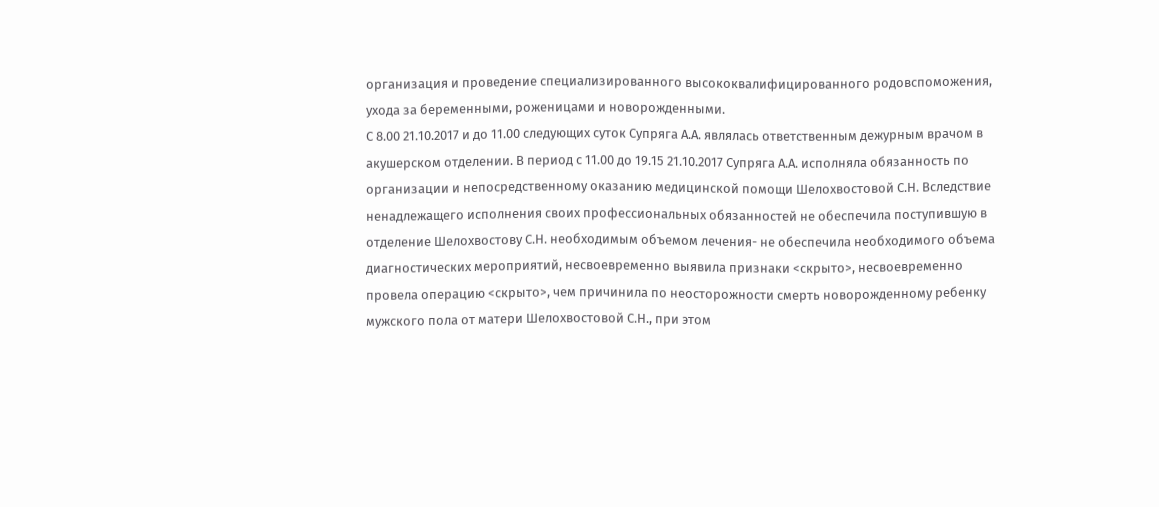организация и проведение специализированного высококвалифицированного родовспоможения, ухода за беременными, роженицами и новорожденными.
С 8.00 21.10.2017 и до 11.00 следующих суток Супряга А.А. являлась ответственным дежурным врачом в акушерском отделении. В период с 11.00 до 19.15 21.10.2017 Супряга А.А. исполняла обязанность по организации и непосредственному оказанию медицинской помощи Шелохвостовой С.Н. Вследствие ненадлежащего исполнения своих профессиональных обязанностей не обеспечила поступившую в отделение Шелохвостову С.Н. необходимым объемом лечения- не обеспечила необходимого объема диагностических мероприятий, несвоевременно выявила признаки <скрыто>, несвоевременно провела операцию <скрыто>, чем причинила по неосторожности смерть новорожденному ребенку мужского пола от матери Шелохвостовой С.Н., при этом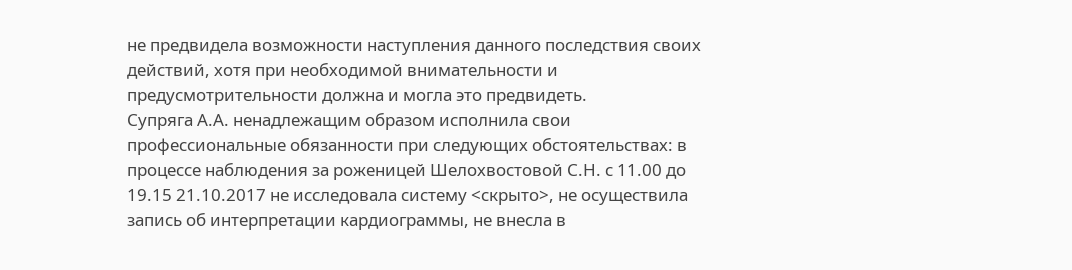не предвидела возможности наступления данного последствия своих действий, хотя при необходимой внимательности и предусмотрительности должна и могла это предвидеть.
Супряга А.А. ненадлежащим образом исполнила свои профессиональные обязанности при следующих обстоятельствах: в процессе наблюдения за роженицей Шелохвостовой С.Н. с 11.00 до 19.15 21.10.2017 не исследовала систему <скрыто>, не осуществила запись об интерпретации кардиограммы, не внесла в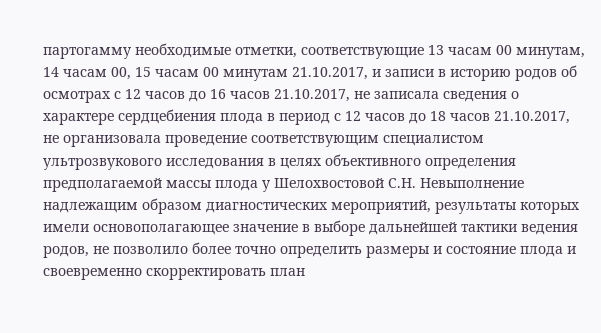партогамму необходимые отметки, соответствующие 13 часам 00 минутам, 14 часам 00, 15 часам 00 минутам 21.10.2017, и записи в историю родов об осмотрах с 12 часов до 16 часов 21.10.2017, не записала сведения о характере сердцебиения плода в период с 12 часов до 18 часов 21.10.2017, не организовала проведение соответствующим специалистом ультрозвукового исследования в целях объективного определения предполагаемой массы плода у Шелохвостовой С.Н. Невыполнение надлежащим образом диагностических мероприятий, результаты которых имели основополагающее значение в выборе дальнейшей тактики ведения родов, не позволило более точно определить размеры и состояние плода и своевременно скорректировать план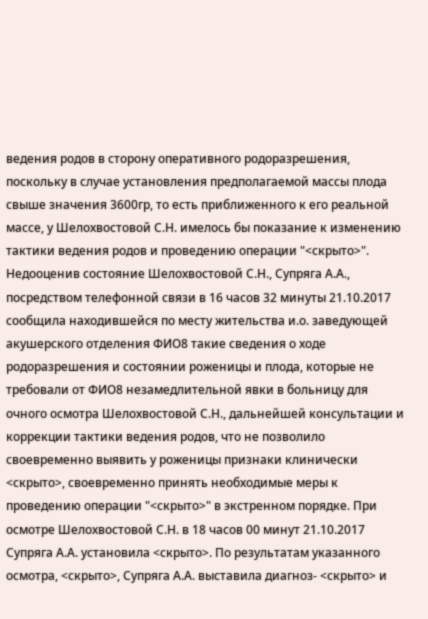ведения родов в сторону оперативного родоразрешения, поскольку в случае установления предполагаемой массы плода свыше значения 3600гр, то есть приближенного к его реальной массе, у Шелохвостовой С.Н. имелось бы показание к изменению тактики ведения родов и проведению операции "<скрыто>". Недооценив состояние Шелохвостовой С.Н., Супряга А.А., посредством телефонной связи в 16 часов 32 минуты 21.10.2017 сообщила находившейся по месту жительства и.о. заведующей акушерского отделения ФИО8 такие сведения о ходе родоразрешения и состоянии роженицы и плода, которые не требовали от ФИО8 незамедлительной явки в больницу для очного осмотра Шелохвостовой С.Н., дальнейшей консультации и коррекции тактики ведения родов, что не позволило своевременно выявить у роженицы признаки клинически <скрыто>, своевременно принять необходимые меры к проведению операции "<скрыто>" в экстренном порядке. При осмотре Шелохвостовой С.Н. в 18 часов 00 минут 21.10.2017 Супряга А.А. установила <скрыто>. По результатам указанного осмотра, <скрыто>, Супряга А.А. выставила диагноз- <скрыто> и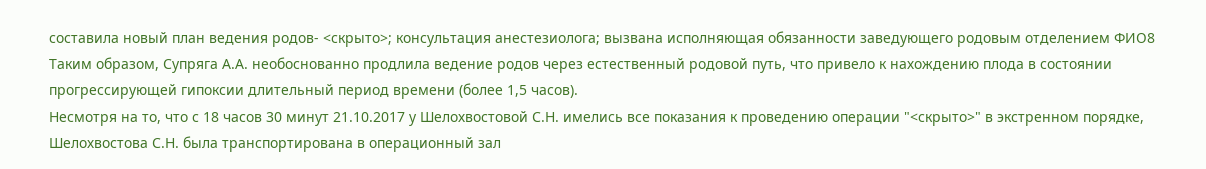составила новый план ведения родов- <скрыто>; консультация анестезиолога; вызвана исполняющая обязанности заведующего родовым отделением ФИО8
Таким образом, Супряга А.А. необоснованно продлила ведение родов через естественный родовой путь, что привело к нахождению плода в состоянии прогрессирующей гипоксии длительный период времени (более 1,5 часов).
Несмотря на то, что с 18 часов 30 минут 21.10.2017 у Шелохвостовой С.Н. имелись вce показания к проведению операции "<скрыто>" в экстренном порядке, Шелохвостова С.Н. была транспортирована в операционный зал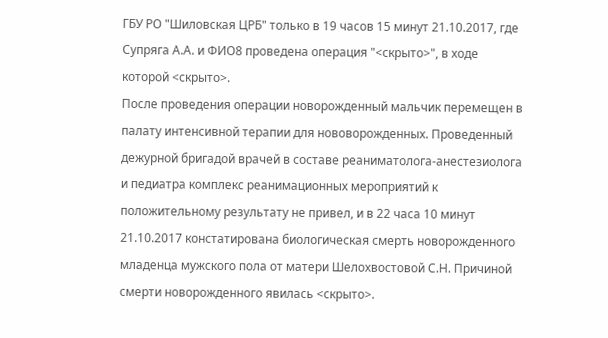ГБУ РО "Шиловская ЦРБ" только в 19 часов 15 минут 21.10.2017, где Супряга А.А. и ФИО8 проведена операция "<скрыто>", в ходе которой <скрыто>.
После проведения операции новорожденный мальчик перемещен в палату интенсивной терапии для нововорожденных. Проведенный дежурной бригадой врачей в составе реаниматолога-анестезиолога и педиатра комплекс реанимационных мероприятий к положительному результату не привел, и в 22 часа 10 минут 21.10.2017 констатирована биологическая смерть новорожденного младенца мужского пола от матери Шелохвостовой С.Н. Причиной смерти новорожденного явилась <скрыто>.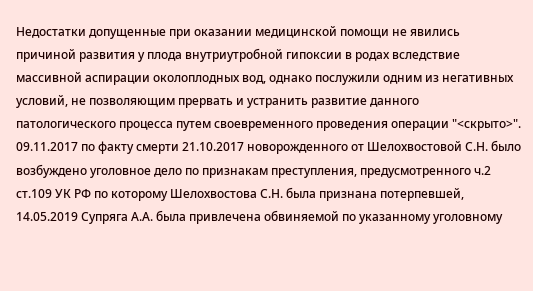Недостатки допущенные при оказании медицинской помощи не явились причиной развития у плода внутриутробной гипоксии в родах вследствие массивной аспирации околоплодных вод, однако послужили одним из негативных условий, не позволяющим прервать и устранить развитие данного патологического процесса путем своевременного проведения операции "<скрыто>".
09.11.2017 по факту смерти 21.10.2017 новорожденного от Шелохвостовой С.Н. было возбуждено уголовное дело по признакам преступления, предусмотренного ч.2 ст.109 УК РФ по которому Шелохвостова С.Н. была признана потерпевшей, 14.05.2019 Супряга А.А. была привлечена обвиняемой по указанному уголовному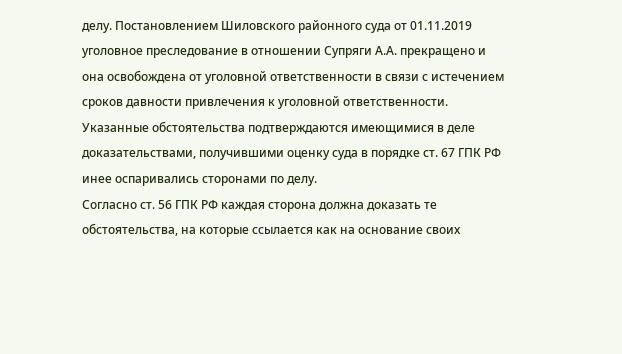делу. Постановлением Шиловского районного суда от 01.11.2019 уголовное преследование в отношении Супряги А.А. прекращено и она освобождена от уголовной ответственности в связи с истечением сроков давности привлечения к уголовной ответственности.
Указанные обстоятельства подтверждаются имеющимися в деле доказательствами, получившими оценку суда в порядке ст. 67 ГПК РФ инее оспаривались сторонами по делу.
Согласно ст. 56 ГПК РФ каждая сторона должна доказать те обстоятельства, на которые ссылается как на основание своих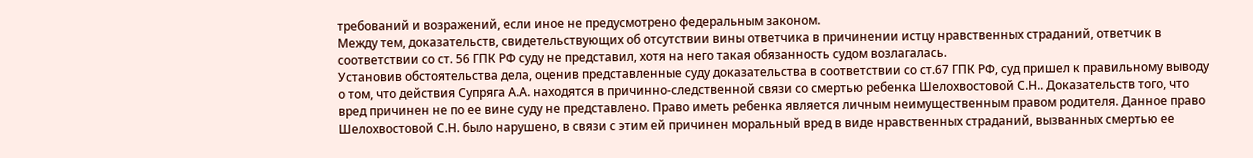требований и возражений, если иное не предусмотрено федеральным законом.
Между тем, доказательств, свидетельствующих об отсутствии вины ответчика в причинении истцу нравственных страданий, ответчик в соответствии со ст. 56 ГПК РФ суду не представил, хотя на него такая обязанность судом возлагалась.
Установив обстоятельства дела, оценив представленные суду доказательства в соответствии со ст.67 ГПК РФ, суд пришел к правильному выводу о том, что действия Супряга А.А. находятся в причинно-следственной связи со смертью ребенка Шелохвостовой С.Н.. Доказательств того, что вред причинен не по ее вине суду не представлено. Право иметь ребенка является личным неимущественным правом родителя. Данное право Шелохвостовой С.Н. было нарушено, в связи с этим ей причинен моральный вред в виде нравственных страданий, вызванных смертью ее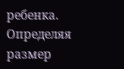ребенка.
Определяя размер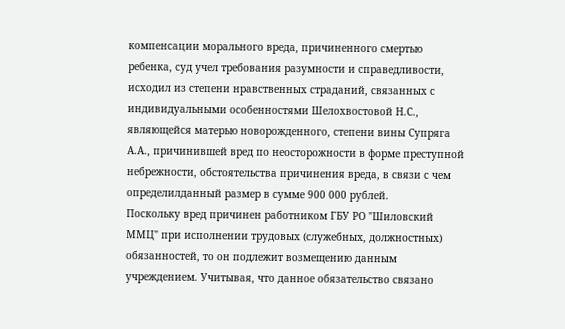компенсации морального вреда, причиненного смертью ребенка, суд учел требования разумности и справедливости, исходил из степени нравственных страданий, связанных с индивидуальными особенностями Шелохвостовой Н.С., являющейся матерью новорожденного, степени вины Супряга А.А., причинившей вред по неосторожности в форме преступной небрежности, обстоятельства причинения вреда, в связи с чем определилданный размер в сумме 900 000 рублей.
Поскольку вред причинен работником ГБУ РО "Шиловский ММЦ" при исполнении трудовых (служебных, должностных) обязанностей, то он подлежит возмещению данным учреждением. Учитывая, что данное обязательство связано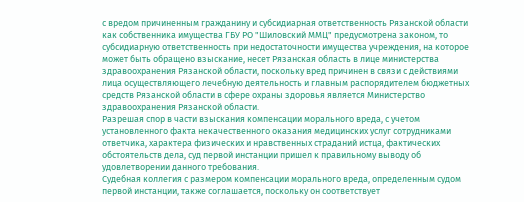с вредом причиненным гражданину и субсидиарная ответственность Рязанской области как собственника имущества ГБУ РО "Шиловский ММЦ" предусмотрена законом, то субсидиарную ответственность при недостаточности имущества учреждения, на которое может быть обращено взыскание, несет Рязанская область в лице министерства здравоохранения Рязанской области, поскольку вред причинен в связи с действиями лица осуществляющего лечебную деятельность и главным распорядителем бюджетных средств Рязанской области в сфере охраны здоровья является Министерство здравоохранения Рязанской области.
Разрешая спор в части взыскания компенсации морального вреда, с учетом установленного факта некачественного оказания медицинских услуг сотрудниками ответчика, характера физических и нравственных страданий истца, фактических обстоятельств дела, суд первой инстанции пришел к правильному выводу об удовлетворении данного требования.
Судебная коллегия с размером компенсации морального вреда, определенным судом первой инстанции, также соглашается, поскольку он соответствует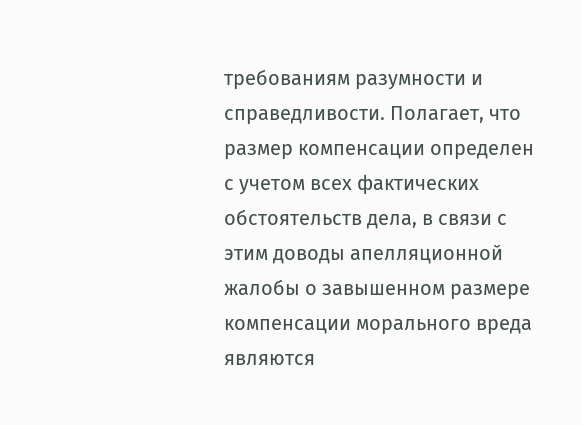требованиям разумности и справедливости. Полагает, что размер компенсации определен с учетом всех фактических обстоятельств дела, в связи с этим доводы апелляционной жалобы о завышенном размере компенсации морального вреда являются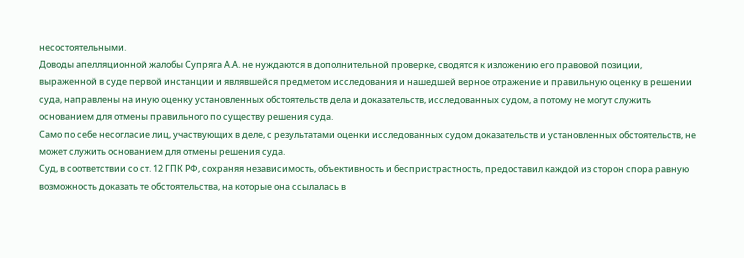несостоятельными.
Доводы апелляционной жалобы Супряга А.А. не нуждаются в дополнительной проверке, сводятся к изложению его правовой позиции, выраженной в суде первой инстанции и являвшейся предметом исследования и нашедшей верное отражение и правильную оценку в решении суда, направлены на иную оценку установленных обстоятельств дела и доказательств, исследованных судом, а потому не могут служить основанием для отмены правильного по существу решения суда.
Само по себе несогласие лиц, участвующих в деле, с результатами оценки исследованных судом доказательств и установленных обстоятельств, не может служить основанием для отмены решения суда.
Суд, в соответствии со ст. 12 ГПК РФ, сохраняя независимость, объективность и беспристрастность, предоставил каждой из сторон спора равную возможность доказать те обстоятельства, на которые она ссылалась в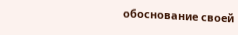обоснование своей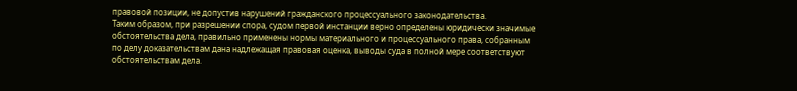правовой позиции, не допустив нарушений гражданского процессуального законодательства.
Таким образом, при разрешении спора, судом первой инстанции верно определены юридически значимые обстоятельства дела, правильно применены нормы материального и процессуального права, собранным по делу доказательствам дана надлежащая правовая оценка, выводы суда в полной мере соответствуют обстоятельствам дела.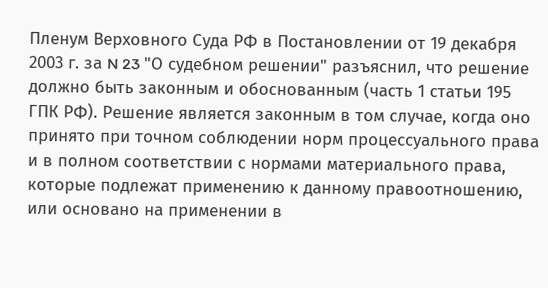Пленум Верховного Суда РФ в Постановлении от 19 декабря 2003 г. за N 23 "О судебном решении" разъяснил, что решение должно быть законным и обоснованным (часть 1 статьи 195 ГПК РФ). Решение является законным в том случае, когда оно принято при точном соблюдении норм процессуального права и в полном соответствии с нормами материального права, которые подлежат применению к данному правоотношению, или основано на применении в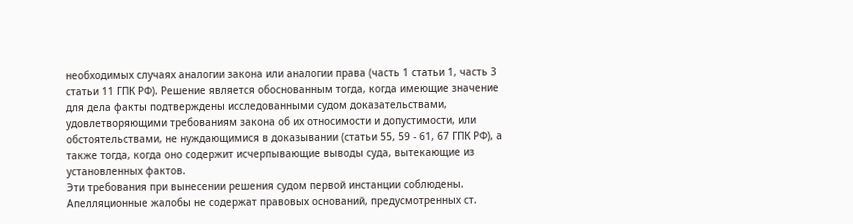необходимых случаях аналогии закона или аналогии права (часть 1 статьи 1, часть 3 статьи 11 ГПК РФ). Решение является обоснованным тогда, когда имеющие значение для дела факты подтверждены исследованными судом доказательствами, удовлетворяющими требованиям закона об их относимости и допустимости, или обстоятельствами, не нуждающимися в доказывании (статьи 55, 59 - 61, 67 ГПК РФ), а также тогда, когда оно содержит исчерпывающие выводы суда, вытекающие из установленных фактов.
Эти требования при вынесении решения судом первой инстанции соблюдены.
Апелляционные жалобы не содержат правовых оснований, предусмотренных ст.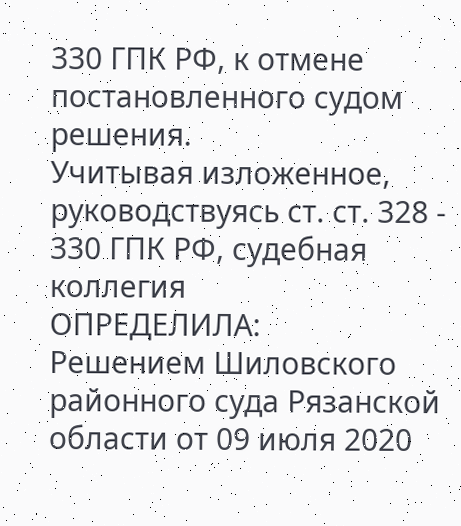330 ГПК РФ, к отмене постановленного судом решения.
Учитывая изложенное, руководствуясь ст. ст. 328 - 330 ГПК РФ, судебная коллегия
ОПРЕДЕЛИЛА:
Решением Шиловского районного суда Рязанской области от 09 июля 2020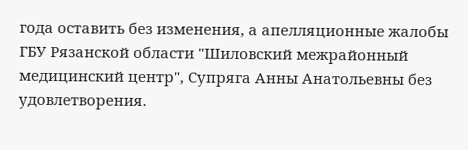года оставить без изменения, а апелляционные жалобы ГБУ Рязанской области "Шиловский межрайонный медицинский центр", Супряга Анны Анатольевны без удовлетворения.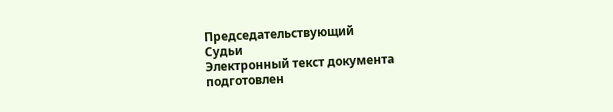Председательствующий
Судьи
Электронный текст документа
подготовлен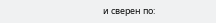и сверен по: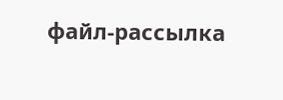файл-рассылка